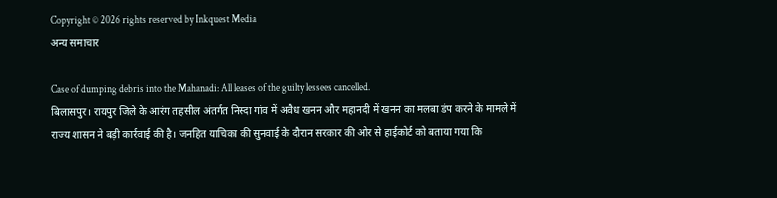Copyright © 2026 rights reserved by Inkquest Media
अन्य समाचार

Case of dumping debris into the Mahanadi: All leases of the guilty lessees cancelled.
बिलासपुर। रायपुर जिले के आरंग तहसील अंतर्गत निस्दा गांव में अवैध खनन और महानदी में खनन का मलबा डंप करने के मामले में राज्य शासन ने बड़ी कार्रवाई की है। जनहित याचिका की सुनवाई के दौरान सरकार की ओर से हाईकोर्ट को बताया गया कि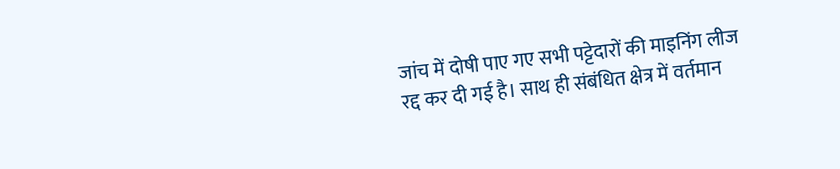जांच में दोषी पाए गए सभी पट्टेदारों की माइनिंग लीज रद्द कर दी गई है। साथ ही संबंधित क्षेत्र में वर्तमान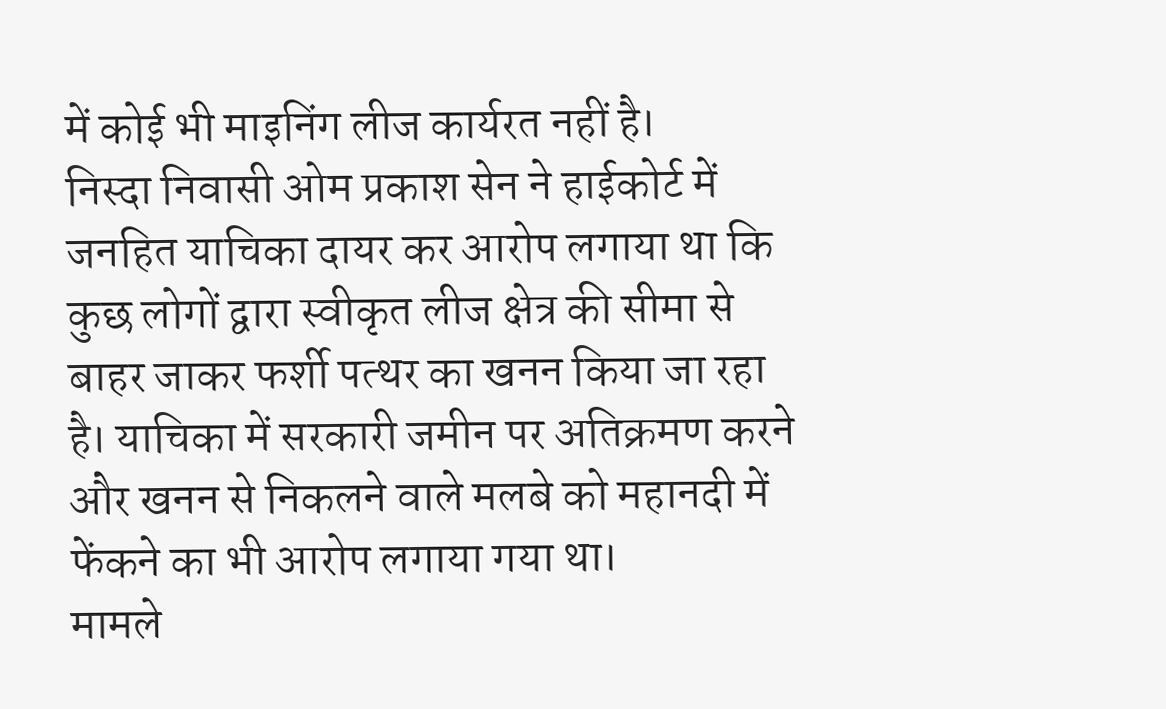में कोई भी माइनिंग लीज कार्यरत नहीं है।
निस्दा निवासी ओम प्रकाश सेन ने हाईकोर्ट में जनहित याचिका दायर कर आरोप लगाया था कि कुछ लोगों द्वारा स्वीकृत लीज क्षेत्र की सीमा से बाहर जाकर फर्शी पत्थर का खनन किया जा रहा है। याचिका में सरकारी जमीन पर अतिक्रमण करने और खनन से निकलने वाले मलबे को महानदी में फेंकने का भी आरोप लगाया गया था।
मामले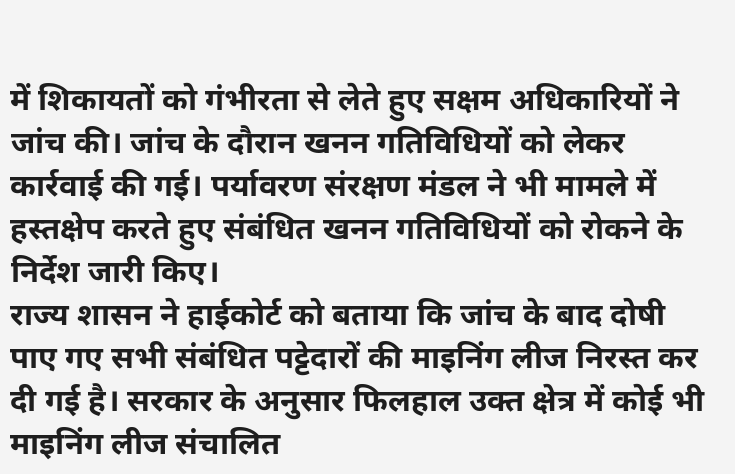में शिकायतों को गंभीरता से लेते हुए सक्षम अधिकारियों ने जांच की। जांच के दौरान खनन गतिविधियों को लेकर कार्रवाई की गई। पर्यावरण संरक्षण मंडल ने भी मामले में हस्तक्षेप करते हुए संबंधित खनन गतिविधियों को रोकने के निर्देश जारी किए।
राज्य शासन ने हाईकोर्ट को बताया कि जांच के बाद दोषी पाए गए सभी संबंधित पट्टेदारों की माइनिंग लीज निरस्त कर दी गई है। सरकार के अनुसार फिलहाल उक्त क्षेत्र में कोई भी माइनिंग लीज संचालित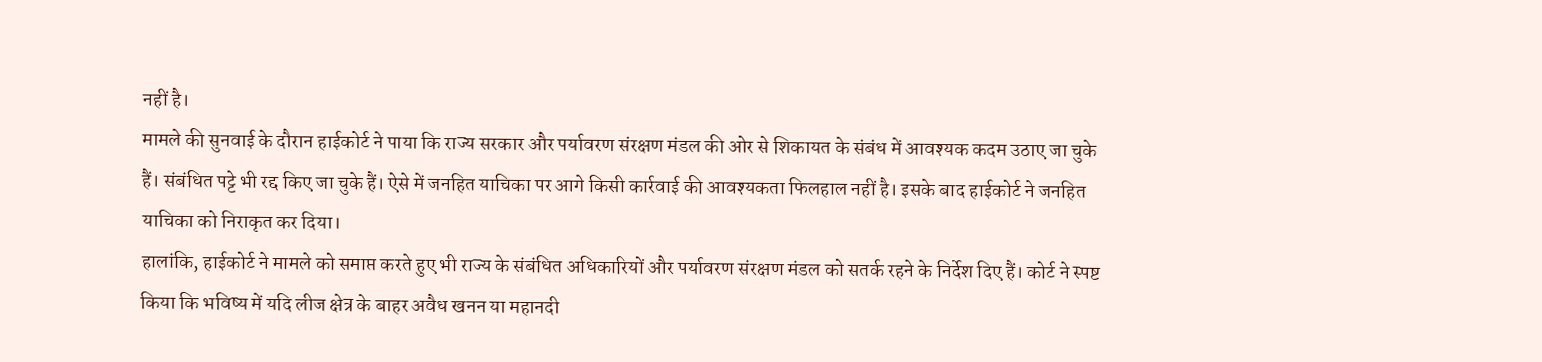नहीं है।
मामले की सुनवाई के दौरान हाईकोर्ट ने पाया कि राज्य सरकार और पर्यावरण संरक्षण मंडल की ओर से शिकायत के संबंध में आवश्यक कदम उठाए जा चुके हैं। संबंधित पट्टे भी रद्द किए जा चुके हैं। ऐसे में जनहित याचिका पर आगे किसी कार्रवाई की आवश्यकता फिलहाल नहीं है। इसके बाद हाईकोर्ट ने जनहित याचिका को निराकृत कर दिया।
हालांकि, हाईकोर्ट ने मामले को समाप्त करते हुए भी राज्य के संबंधित अधिकारियों और पर्यावरण संरक्षण मंडल को सतर्क रहने के निर्देश दिए हैं। कोर्ट ने स्पष्ट किया कि भविष्य में यदि लीज क्षेत्र के बाहर अवैध खनन या महानदी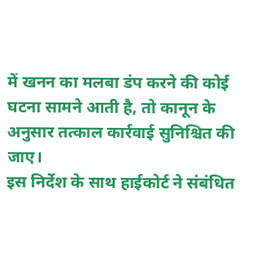में खनन का मलबा डंप करने की कोई घटना सामने आती है, तो कानून के अनुसार तत्काल कार्रवाई सुनिश्चित की जाए।
इस निर्देश के साथ हाईकोर्ट ने संबंधित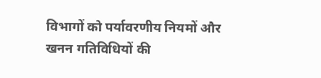विभागों को पर्यावरणीय नियमों और खनन गतिविधियों की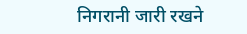निगरानी जारी रखने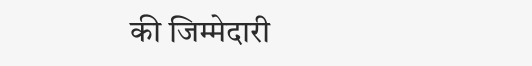की जिम्मेदारी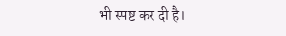भी स्पष्ट कर दी है।